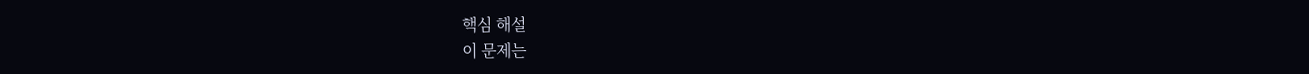핵심 해설
이 문제는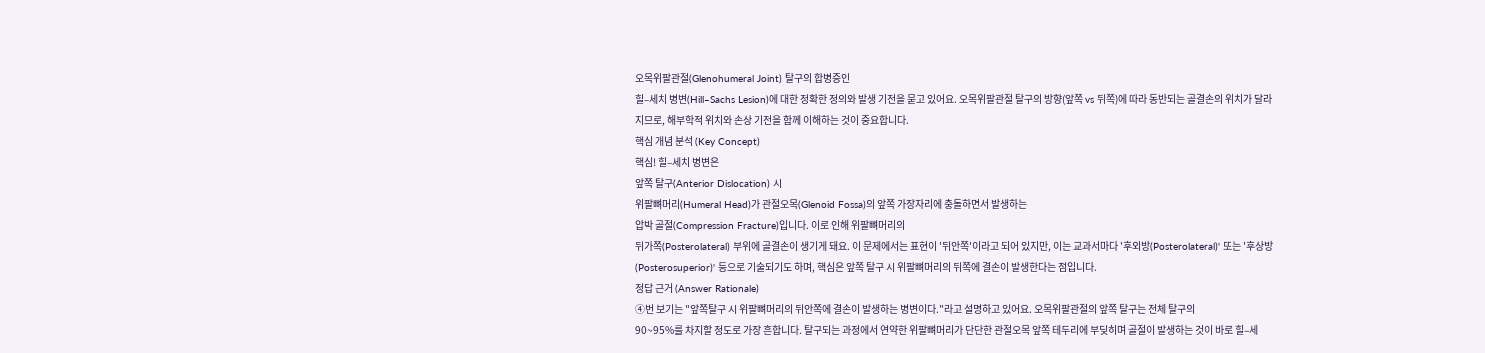오목위팔관절(Glenohumeral Joint) 탈구의 합병증인
힐–세치 병변(Hill–Sachs Lesion)에 대한 정확한 정의와 발생 기전을 묻고 있어요. 오목위팔관절 탈구의 방향(앞쪽 vs 뒤쪽)에 따라 동반되는 골결손의 위치가 달라지므로, 해부학적 위치와 손상 기전을 함께 이해하는 것이 중요합니다.
핵심 개념 분석 (Key Concept)
핵심! 힐–세치 병변은
앞쪽 탈구(Anterior Dislocation) 시
위팔뼈머리(Humeral Head)가 관절오목(Glenoid Fossa)의 앞쪽 가장자리에 충돌하면서 발생하는
압박 골절(Compression Fracture)입니다. 이로 인해 위팔뼈머리의
뒤가쪽(Posterolateral) 부위에 골결손이 생기게 돼요. 이 문제에서는 표현이 '뒤안쪽'이라고 되어 있지만, 이는 교과서마다 '후외방(Posterolateral)' 또는 '후상방(Posterosuperior)' 등으로 기술되기도 하며, 핵심은 앞쪽 탈구 시 위팔뼈머리의 뒤쪽에 결손이 발생한다는 점입니다.
정답 근거 (Answer Rationale)
④번 보기는 "앞쪽탈구 시 위팔뼈머리의 뒤안쪽에 결손이 발생하는 병변이다."라고 설명하고 있어요. 오목위팔관절의 앞쪽 탈구는 전체 탈구의
90~95%를 차지할 정도로 가장 흔합니다. 탈구되는 과정에서 연약한 위팔뼈머리가 단단한 관절오목 앞쪽 테두리에 부딪히며 골절이 발생하는 것이 바로 힐–세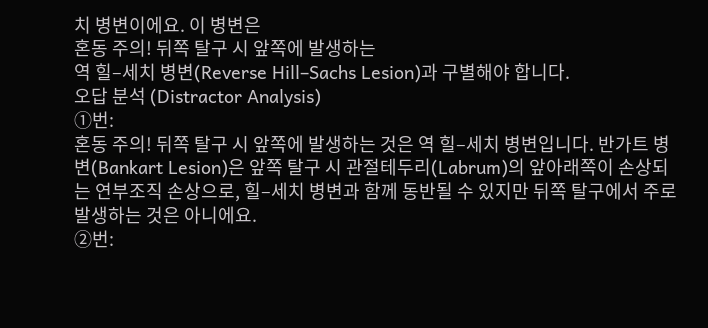치 병변이에요. 이 병변은
혼동 주의! 뒤쪽 탈구 시 앞쪽에 발생하는
역 힐–세치 병변(Reverse Hill–Sachs Lesion)과 구별해야 합니다.
오답 분석 (Distractor Analysis)
①번:
혼동 주의! 뒤쪽 탈구 시 앞쪽에 발생하는 것은 역 힐–세치 병변입니다. 반가트 병변(Bankart Lesion)은 앞쪽 탈구 시 관절테두리(Labrum)의 앞아래쪽이 손상되는 연부조직 손상으로, 힐–세치 병변과 함께 동반될 수 있지만 뒤쪽 탈구에서 주로 발생하는 것은 아니에요.
②번: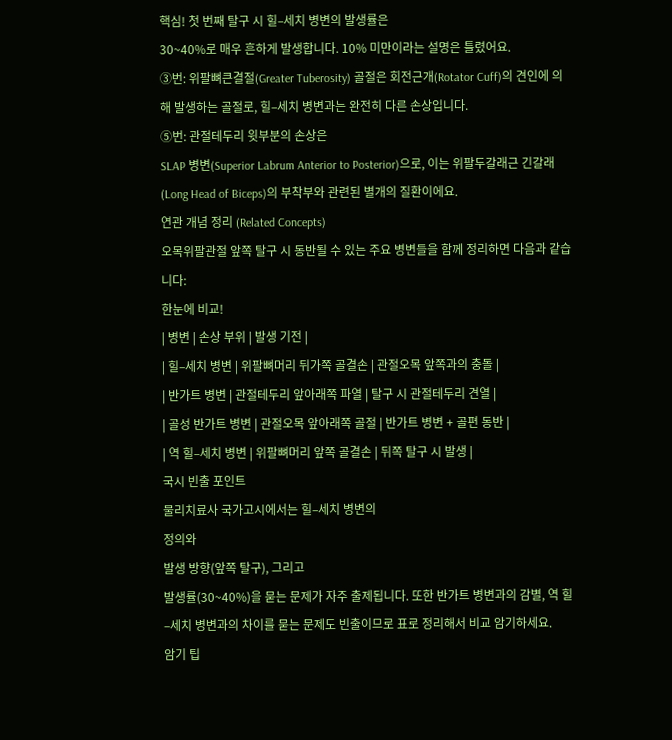핵심! 첫 번째 탈구 시 힐–세치 병변의 발생률은
30~40%로 매우 흔하게 발생합니다. 10% 미만이라는 설명은 틀렸어요.
③번: 위팔뼈큰결절(Greater Tuberosity) 골절은 회전근개(Rotator Cuff)의 견인에 의해 발생하는 골절로, 힐–세치 병변과는 완전히 다른 손상입니다.
⑤번: 관절테두리 윗부분의 손상은
SLAP 병변(Superior Labrum Anterior to Posterior)으로, 이는 위팔두갈래근 긴갈래(Long Head of Biceps)의 부착부와 관련된 별개의 질환이에요.
연관 개념 정리 (Related Concepts)
오목위팔관절 앞쪽 탈구 시 동반될 수 있는 주요 병변들을 함께 정리하면 다음과 같습니다:
한눈에 비교!
| 병변 | 손상 부위 | 발생 기전 |
| 힐–세치 병변 | 위팔뼈머리 뒤가쪽 골결손 | 관절오목 앞쪽과의 충돌 |
| 반가트 병변 | 관절테두리 앞아래쪽 파열 | 탈구 시 관절테두리 견열 |
| 골성 반가트 병변 | 관절오목 앞아래쪽 골절 | 반가트 병변 + 골편 동반 |
| 역 힐–세치 병변 | 위팔뼈머리 앞쪽 골결손 | 뒤쪽 탈구 시 발생 |
국시 빈출 포인트
물리치료사 국가고시에서는 힐–세치 병변의
정의와
발생 방향(앞쪽 탈구), 그리고
발생률(30~40%)을 묻는 문제가 자주 출제됩니다. 또한 반가트 병변과의 감별, 역 힐–세치 병변과의 차이를 묻는 문제도 빈출이므로 표로 정리해서 비교 암기하세요.
암기 팁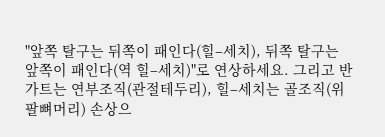"앞쪽 탈구는 뒤쪽이 패인다(힐–세치), 뒤쪽 탈구는 앞쪽이 패인다(역 힐–세치)"로 연상하세요. 그리고 반가트는 연부조직(관절테두리), 힐–세치는 골조직(위팔뼈머리) 손상으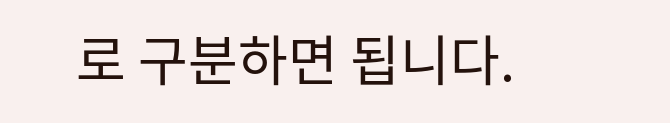로 구분하면 됩니다.